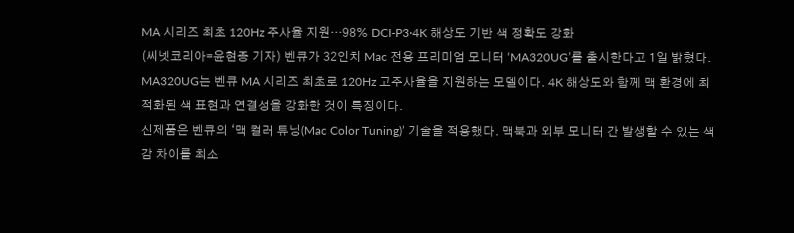MA 시리즈 최초 120Hz 주사율 지원…98% DCI-P3·4K 해상도 기반 색 정확도 강화
(씨넷코리아=윤현종 기자) 벤큐가 32인치 Mac 전용 프리미엄 모니터 ‘MA320UG’를 출시한다고 1일 밝혔다.
MA320UG는 벤큐 MA 시리즈 최초로 120Hz 고주사율을 지원하는 모델이다. 4K 해상도와 함께 맥 환경에 최적화된 색 표현과 연결성을 강화한 것이 특징이다.
신제품은 벤큐의 ‘맥 컬러 튜닝(Mac Color Tuning)’ 기술을 적용했다. 맥북과 외부 모니터 간 발생할 수 있는 색감 차이를 최소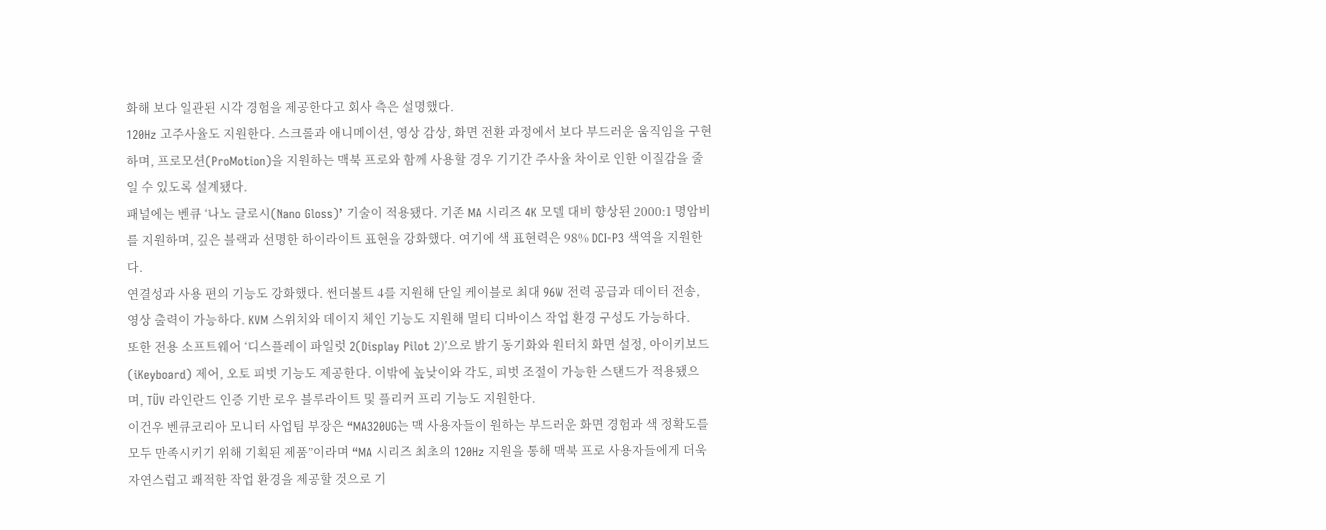화해 보다 일관된 시각 경험을 제공한다고 회사 측은 설명했다.
120Hz 고주사율도 지원한다. 스크롤과 애니메이션, 영상 감상, 화면 전환 과정에서 보다 부드러운 움직임을 구현하며, 프로모션(ProMotion)을 지원하는 맥북 프로와 함께 사용할 경우 기기간 주사율 차이로 인한 이질감을 줄일 수 있도록 설계됐다.
패널에는 벤큐 ‘나노 글로시(Nano Gloss)’ 기술이 적용됐다. 기존 MA 시리즈 4K 모델 대비 향상된 2000:1 명암비를 지원하며, 깊은 블랙과 선명한 하이라이트 표현을 강화했다. 여기에 색 표현력은 98% DCI-P3 색역을 지원한다.
연결성과 사용 편의 기능도 강화했다. 썬더볼트 4를 지원해 단일 케이블로 최대 96W 전력 공급과 데이터 전송, 영상 출력이 가능하다. KVM 스위치와 데이지 체인 기능도 지원해 멀티 디바이스 작업 환경 구성도 가능하다.
또한 전용 소프트웨어 ‘디스플레이 파일럿 2(Display Pilot 2)’으로 밝기 동기화와 원터치 화면 설정, 아이키보드(iKeyboard) 제어, 오토 피벗 기능도 제공한다. 이밖에 높낮이와 각도, 피벗 조절이 가능한 스탠드가 적용됐으며, TÜV 라인란드 인증 기반 로우 블루라이트 및 플리커 프리 기능도 지원한다.
이건우 벤큐코리아 모니터 사업팀 부장은 “MA320UG는 맥 사용자들이 원하는 부드러운 화면 경험과 색 정확도를 모두 만족시키기 위해 기획된 제품”이라며 “MA 시리즈 최초의 120Hz 지원을 통해 맥북 프로 사용자들에게 더욱 자연스럽고 쾌적한 작업 환경을 제공할 것으로 기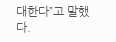대한다”고 말했다.